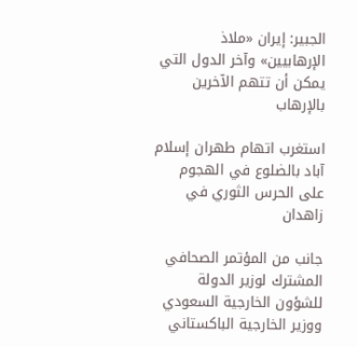الجبير: إيران «ملاذ الإرهابيين» وآخر الدول التي يمكن أن تتهم الآخرين بالإرهاب

استغرب اتهام طهران إسلام آباد بالضلوع في الهجوم على الحرس الثوري في زاهدان

جانب من المؤتمر الصحافي المشترك لوزير الدولة للشؤون الخارجية السعودي ووزير الخارجية الباكستاني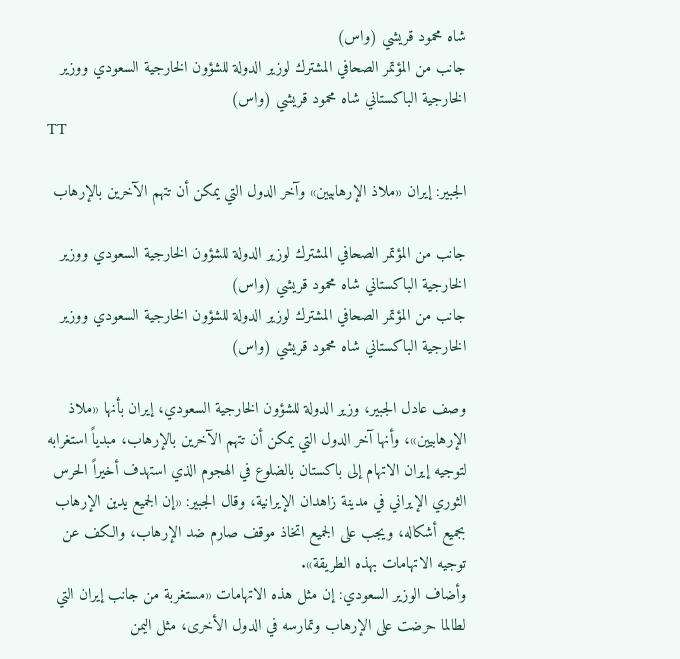شاه محمود قريشي (واس)
جانب من المؤتمر الصحافي المشترك لوزير الدولة للشؤون الخارجية السعودي ووزير الخارجية الباكستاني شاه محمود قريشي (واس)
TT

الجبير: إيران «ملاذ الإرهابيين» وآخر الدول التي يمكن أن تتهم الآخرين بالإرهاب

جانب من المؤتمر الصحافي المشترك لوزير الدولة للشؤون الخارجية السعودي ووزير الخارجية الباكستاني شاه محمود قريشي (واس)
جانب من المؤتمر الصحافي المشترك لوزير الدولة للشؤون الخارجية السعودي ووزير الخارجية الباكستاني شاه محمود قريشي (واس)

وصف عادل الجبير، وزير الدولة للشؤون الخارجية السعودي، إيران بأنها «ملاذ الإرهابيين»، وأنها آخر الدول التي يمكن أن تتهم الآخرين بالإرهاب، مبدياً استغرابه لتوجيه إيران الاتهام إلى باكستان بالضلوع في الهجوم الذي استهدف أخيراً الحرس الثوري الإيراني في مدينة زاهدان الإيرانية، وقال الجبير: «إن الجميع يدين الإرهاب بجميع أشكاله، ويجب على الجميع اتخاذ موقف صارم ضد الإرهاب، والكف عن توجيه الاتهامات بهذه الطريقة».
وأضاف الوزير السعودي: إن مثل هذه الاتهامات «مستغربة من جانب إيران التي لطالما حرضت على الإرهاب وتمارسه في الدول الأخرى، مثل اليمن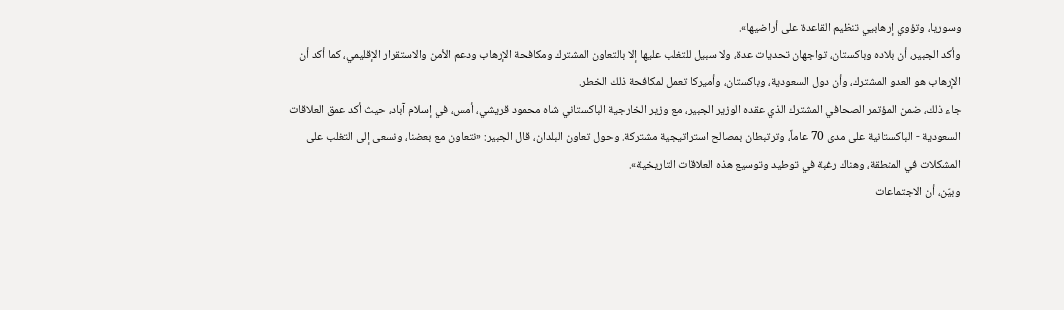وسوريا، وتؤوي إرهابيي تنظيم القاعدة على أراضيها».
وأكد الجبير، أن بلاده وباكستان، تواجهان تحديات عدة، ولا سبيل للتغلب عليها إلا بالتعاون المشترك ومكافحة الإرهاب ودعم الأمن والاستقرار الإقليمي، كما أكد أن الإرهاب هو العدو المشترك، وأن دول السعودية، وباكستان، وأميركا تعمل لمكافحة ذلك الخطر.
جاء ذلك، ضمن المؤتمر الصحافي المشترك الذي عقده الوزير الجبير، مع وزير الخارجية الباكستاني شاه محمود قريشي، أمس، في إسلام آباد، حيث أكد عمق العلاقات السعودية - الباكستانية على مدى 70 عاماً، وترتبطان بمصالح استراتيجية مشتركة. وحول تعاون البلدان، قال الجبير: «نتعاون مع بعضنا، ونسعى إلى التغلب على المشكلات في المنطقة، وهناك رغبة في توطيد وتوسيع هذه العلاقات التاريخية».
وبيّن، أن الاجتماعات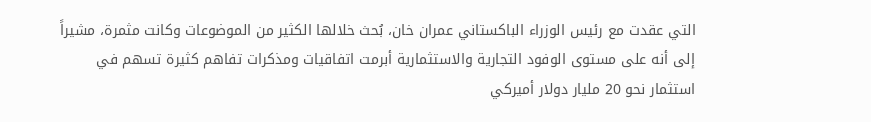التي عقدت مع رئيس الوزراء الباكستاني عمران خان، بُحث خلالها الكثير من الموضوعات وكانت مثمرة، مشيراً إلى أنه على مستوى الوفود التجارية والاستثمارية أبرمت اتفاقيات ومذكرات تفاهم كثيرة تسهم في استثمار نحو 20 مليار دولار أميركي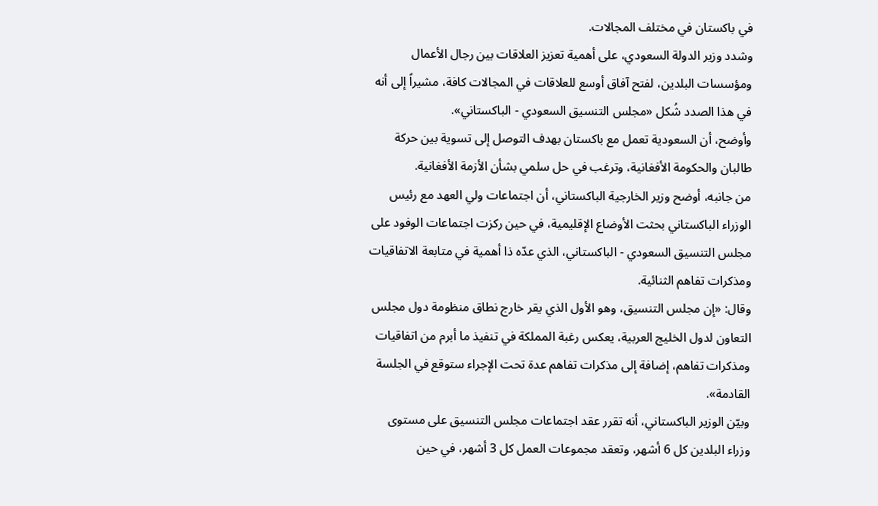في باكستان في مختلف المجالات.
وشدد وزير الدولة السعودي، على أهمية تعزيز العلاقات بين رجال الأعمال ومؤسسات البلدين، لفتح آفاق أوسع للعلاقات في المجالات كافة، مشيراً إلى أنه في هذا الصدد شُكل «مجلس التنسيق السعودي - الباكستاني».
وأوضح، أن السعودية تعمل مع باكستان بهدف التوصل إلى تسوية بين حركة طالبان والحكومة الأفغانية، وترغب في حل سلمي بشأن الأزمة الأفغانية.
من جانبه، أوضح وزير الخارجية الباكستاني، أن اجتماعات ولي العهد مع رئيس الوزراء الباكستاني بحثت الأوضاع الإقليمية، في حين ركزت اجتماعات الوفود على مجلس التنسيق السعودي - الباكستاني، الذي عدّه ذا أهمية في متابعة الاتفاقيات ومذكرات تفاهم الثنائية.
وقال: «إن مجلس التنسيق، وهو الأول الذي يقر خارج نطاق منظومة دول مجلس التعاون لدول الخليج العربية، يعكس رغبة المملكة في تنفيذ ما أبرم من اتفاقيات ومذكرات تفاهم، إضافة إلى مذكرات تفاهم عدة تحت الإجراء ستوقع في الجلسة القادمة».
وبيّن الوزير الباكستاني، أنه تقرر عقد اجتماعات مجلس التنسيق على مستوى وزراء البلدين كل 6 أشهر، وتعقد مجموعات العمل كل 3 أشهر، في حين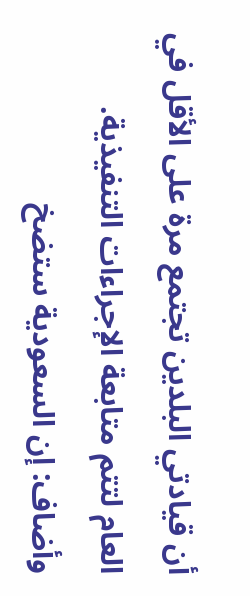أن قيادتي البلدين تجتمع مرة على الأقل في العام لتتم متابعة الإجراءات التنفيذية.
وأضاف: إن السعودية ستضخ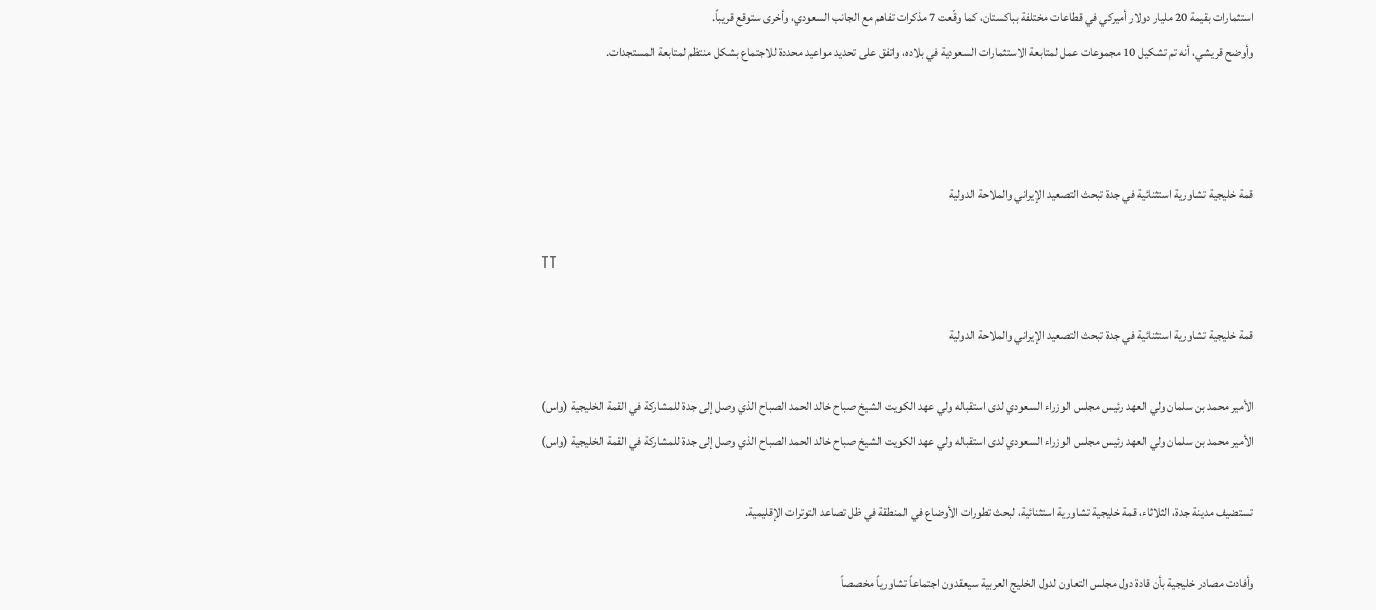استثمارات بقيمة 20 مليار دولار أميركي في قطاعات مختلفة بباكستان، كما وقّعت 7 مذكرات تفاهم مع الجانب السعودي، وأخرى ستوقع قريباً.
وأوضح قريشي، أنه تم تشكيل 10 مجموعات عمل لمتابعة الاستثمارات السعودية في بلاده، واتفق على تحديد مواعيد محددة للاجتماع بشكل منتظم لمتابعة المستجدات.



قمة خليجية تشاورية استثنائية في جدة تبحث التصعيد الإيراني والملاحة الدولية

TT

قمة خليجية تشاورية استثنائية في جدة تبحث التصعيد الإيراني والملاحة الدولية

الأمير محمد بن سلمان ولي العهد رئيس مجلس الوزراء السعودي لدى استقباله ولي عهد الكويت الشيخ صباح خالد الحمد الصباح الذي وصل إلى جدة للمشاركة في القمة الخليجية (واس)
الأمير محمد بن سلمان ولي العهد رئيس مجلس الوزراء السعودي لدى استقباله ولي عهد الكويت الشيخ صباح خالد الحمد الصباح الذي وصل إلى جدة للمشاركة في القمة الخليجية (واس)

تستضيف مدينة جدة، الثلاثاء، قمة خليجية تشاورية استثنائية، لبحث تطورات الأوضاع في المنطقة في ظل تصاعد التوترات الإقليمية.

وأفادت مصادر خليجية بأن قادة دول مجلس التعاون لدول الخليج العربية سيعقدون اجتماعاً تشاورياً مخصصاً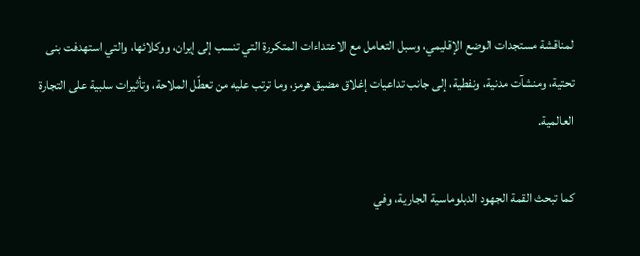لمناقشة مستجدات الوضع الإقليمي، وسبل التعامل مع الاعتداءات المتكررة التي تنسب إلى إيران، ووكلائها، والتي استهدفت بنى تحتية، ومنشآت مدنية، ونفطية، إلى جانب تداعيات إغلاق مضيق هرمز، وما ترتب عليه من تعطّل الملاحة، وتأثيرات سلبية على التجارة العالمية.

كما تبحث القمة الجهود الدبلوماسية الجارية، وفي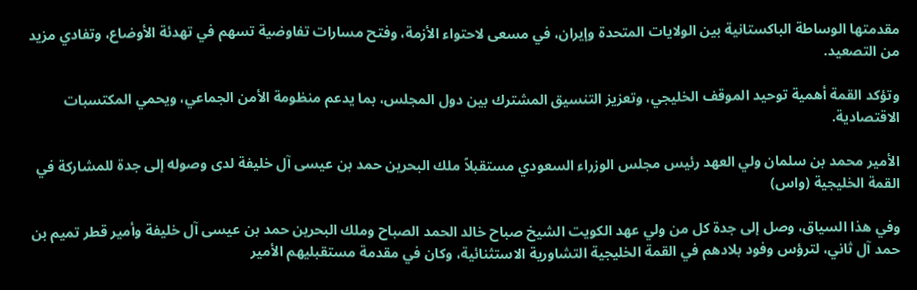مقدمتها الوساطة الباكستانية بين الولايات المتحدة وإيران، في مسعى لاحتواء الأزمة، وفتح مسارات تفاوضية تسهم في تهدئة الأوضاع، وتفادي مزيد من التصعيد.

وتؤكد القمة أهمية توحيد الموقف الخليجي، وتعزيز التنسيق المشترك بين دول المجلس، بما يدعم منظومة الأمن الجماعي، ويحمي المكتسبات الاقتصادية.

الأمير محمد بن سلمان ولي العهد رئيس مجلس الوزراء السعودي مستقبلاً ملك البحرين حمد بن عيسى آل خليفة لدى وصوله إلى جدة للمشاركة في القمة الخليجية (واس)

وفي هذا السياق، وصل إلى جدة كل من ولي عهد الكويت الشيخ صباح خالد الحمد الصباح وملك البحرين حمد بن عيسى آل خليفة وأمير قطر تميم بن حمد آل ثاني، لترؤس وفود بلادهم في القمة الخليجية التشاورية الاستثنائية، وكان في مقدمة مستقبليهم الأمير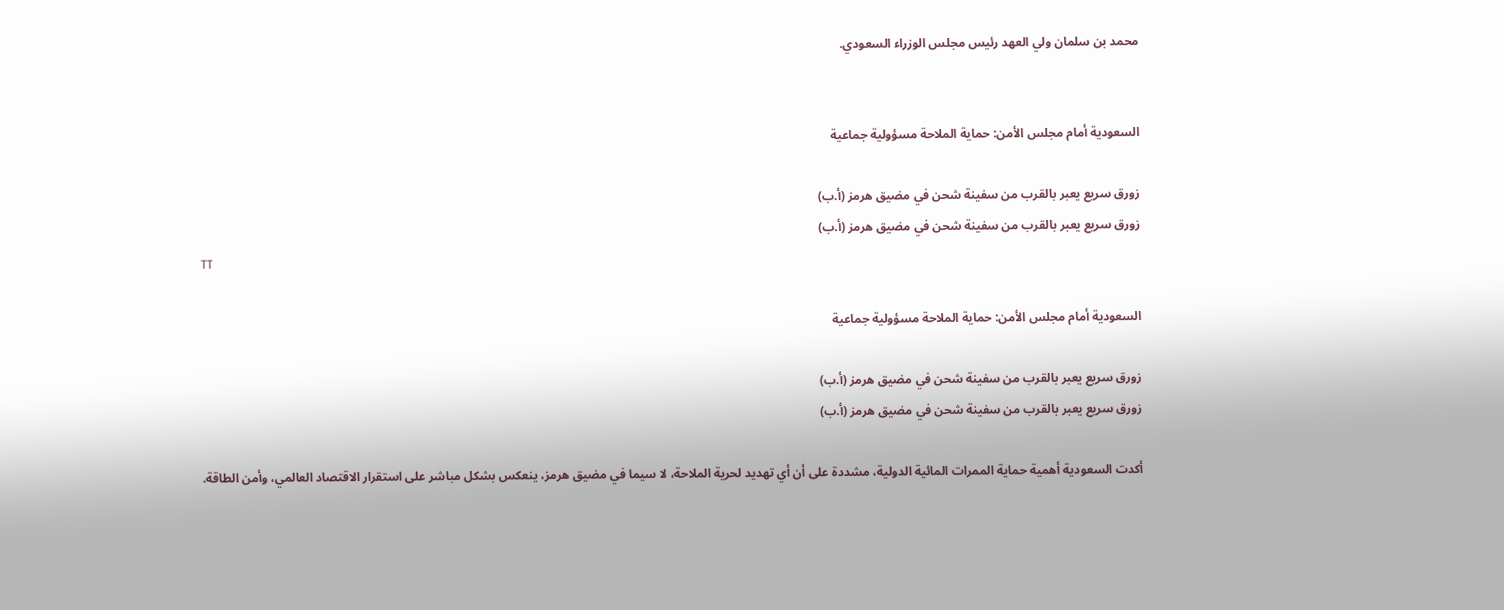محمد بن سلمان ولي العهد رئيس مجلس الوزراء السعودي.


السعودية أمام مجلس الأمن: حماية الملاحة مسؤولية جماعية

زورق سريع يعبر بالقرب من سفينة شحن في مضيق هرمز (أ.ب)
زورق سريع يعبر بالقرب من سفينة شحن في مضيق هرمز (أ.ب)
TT

السعودية أمام مجلس الأمن: حماية الملاحة مسؤولية جماعية

زورق سريع يعبر بالقرب من سفينة شحن في مضيق هرمز (أ.ب)
زورق سريع يعبر بالقرب من سفينة شحن في مضيق هرمز (أ.ب)

أكدت السعودية أهمية حماية الممرات المائية الدولية، مشددة على أن أي تهديد لحرية الملاحة، لا سيما في مضيق هرمز، ينعكس بشكل مباشر على استقرار الاقتصاد العالمي، وأمن الطاقة.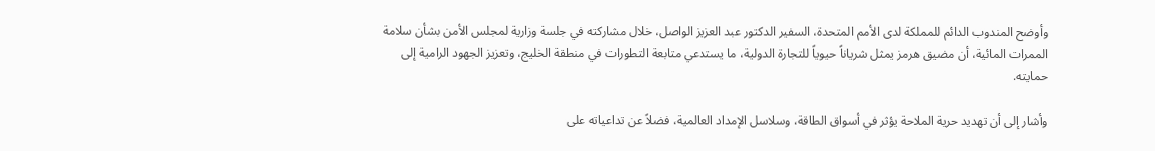وأوضح المندوب الدائم للمملكة لدى الأمم المتحدة، السفير الدكتور عبد العزيز الواصل، خلال مشاركته في جلسة وزارية لمجلس الأمن بشأن سلامة الممرات المائية، أن مضيق هرمز يمثل شرياناً حيوياً للتجارة الدولية، ما يستدعي متابعة التطورات في منطقة الخليج، وتعزيز الجهود الرامية إلى حمايته.

وأشار إلى أن تهديد حرية الملاحة يؤثر في أسواق الطاقة، وسلاسل الإمداد العالمية، فضلاً عن تداعياته على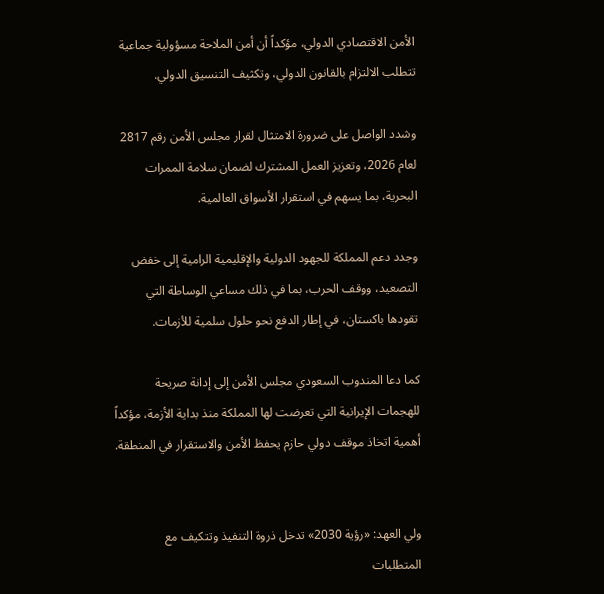الأمن الاقتصادي الدولي، مؤكداً أن أمن الملاحة مسؤولية جماعية تتطلب الالتزام بالقانون الدولي، وتكثيف التنسيق الدولي.

وشدد الواصل على ضرورة الامتثال لقرار مجلس الأمن رقم 2817 لعام 2026، وتعزيز العمل المشترك لضمان سلامة الممرات البحرية، بما يسهم في استقرار الأسواق العالمية.

وجدد دعم المملكة للجهود الدولية والإقليمية الرامية إلى خفض التصعيد، ووقف الحرب، بما في ذلك مساعي الوساطة التي تقودها باكستان، في إطار الدفع نحو حلول سلمية للأزمات.

كما دعا المندوب السعودي مجلس الأمن إلى إدانة صريحة للهجمات الإيرانية التي تعرضت لها المملكة منذ بداية الأزمة، مؤكداً أهمية اتخاذ موقف دولي حازم يحفظ الأمن والاستقرار في المنطقة.


ولي العهد: «رؤية 2030» تدخل ذروة التنفيذ وتتكيف مع المتطلبات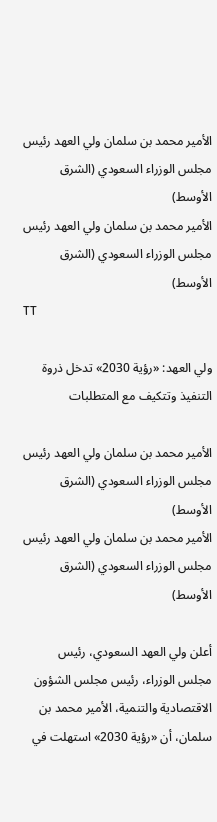الأمير محمد بن سلمان ولي العهد رئيس مجلس الوزراء السعودي (الشرق الأوسط)
الأمير محمد بن سلمان ولي العهد رئيس مجلس الوزراء السعودي (الشرق الأوسط)
TT

ولي العهد: «رؤية 2030» تدخل ذروة التنفيذ وتتكيف مع المتطلبات

الأمير محمد بن سلمان ولي العهد رئيس مجلس الوزراء السعودي (الشرق الأوسط)
الأمير محمد بن سلمان ولي العهد رئيس مجلس الوزراء السعودي (الشرق الأوسط)

أعلن ولي العهد السعودي، رئيس مجلس الوزراء، رئيس مجلس الشؤون الاقتصادية والتنمية، الأمير محمد بن سلمان، أن «رؤية 2030» استهلت في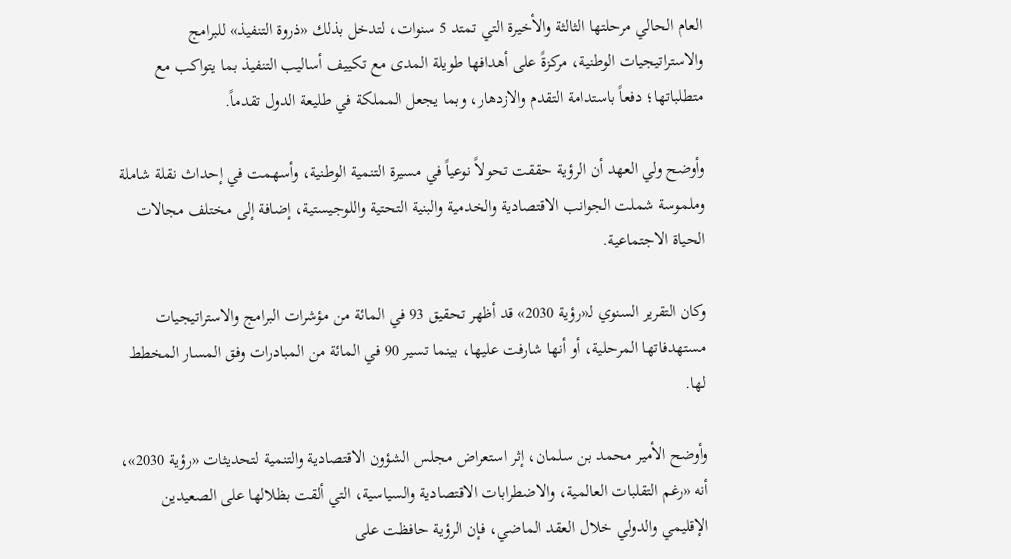العام الحالي مرحلتها الثالثة والأخيرة التي تمتد 5 سنوات، لتدخل بذلك «ذروة التنفيذ» للبرامج والاستراتيجيات الوطنية، مركزةً على أهدافها طويلة المدى مع تكييف أساليب التنفيذ بما يتواكب مع متطلباتها؛ دفعاً باستدامة التقدم والازدهار، وبما يجعل المملكة في طليعة الدول تقدماً.

وأوضح ولي العهد أن الرؤية حققت تحولاً نوعياً في مسيرة التنمية الوطنية، وأسهمت في إحداث نقلة شاملة وملموسة شملت الجوانب الاقتصادية والخدمية والبنية التحتية واللوجيستية، إضافة إلى مختلف مجالات الحياة الاجتماعية.

وكان التقرير السنوي لـ«رؤية 2030» قد أظهر تحقيق 93 في المائة من مؤشرات البرامج والاستراتيجيات مستهدفاتها المرحلية، أو أنها شارفت عليها، بينما تسير 90 في المائة من المبادرات وفق المسار المخطط لها.

وأوضح الأمير محمد بن سلمان، إثر استعراض مجلس الشؤون الاقتصادية والتنمية لتحديثات «رؤية 2030»، أنه «رغم التقلبات العالمية، والاضطرابات الاقتصادية والسياسية، التي ألقت بظلالها على الصعيدين الإقليمي والدولي خلال العقد الماضي، فإن الرؤية حافظت على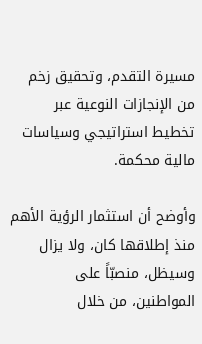مسيرة التقدم، وتحقيق زخم من الإنجازات النوعية عبر تخطيط استراتيجي وسياسات مالية محكمة.

وأوضح أن استثمار الرؤية الأهم منذ إطلاقها كان، ولا يزال وسيظل، منصبّاً على المواطنين، من خلال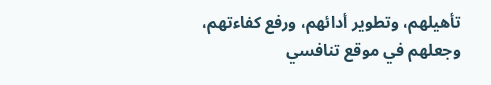تأهيلهم، وتطوير أدائهم، ورفع كفاءتهم، وجعلهم في موقع تنافسي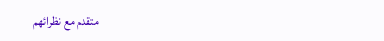متقدم مع نظرائهم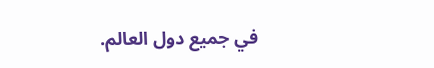في جميع دول العالم.